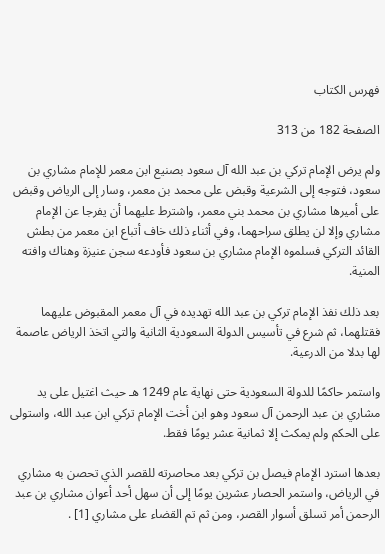فهرس الكتاب

الصفحة 182 من 313

ولم يرض الإمام تركي بن عبد الله آل سعود بصنيع ابن معمر للإمام مشاري بن سعود، فتوجه إلى الشرعية وقبض على محمد بن معمر، وسار إلى الرياض وقبض على أميرها مشاري بن محمد بني معمر، واشترط عليهما أن يفرجا عن الإمام مشاري وإلا لن يطلق سراحهما، وفي أثناء ذلك خاف أتباع ابن معمر من بطش القائد التركي فسلموه الإمام مشاري بن سعود فأودعه سجن عنيزة وهناك وافته المنية.

بعد ذلك نفذ الإمام تركي بن عبد الله تهديده في آل معمر المقبوض عليهما فقتلهما، ثم شرع في تأسيس الدولة السعودية الثانية والتي اتخذ الرياض عاصمة لها بدلا من الدرعية.

واستمر حاكمًا للدولة السعودية حتى نهاية عام 1249 هـ حيث اغتيل على يد مشاري بن عبد الرحمن آل سعود وهو ابن أخت الإمام تركي ابن عبد الله، واستولى على الحكم ولم يمكث إلا ثمانية عشر يومًا فقط.

بعدها استرد الإمام فيصل بن تركي بعد محاصرته للقصر الذي تحصن به مشاري في الرياض، واستمر الحصار عشرين يومًا إلى أن سهل أحد أعوان مشاري بن عبد الرحمن أمر تسلق أسوار القصر، ومن ثم تم القضاء على مشاري [1] .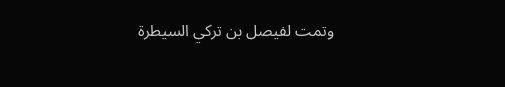وتمت لفيصل بن تركي السيطرة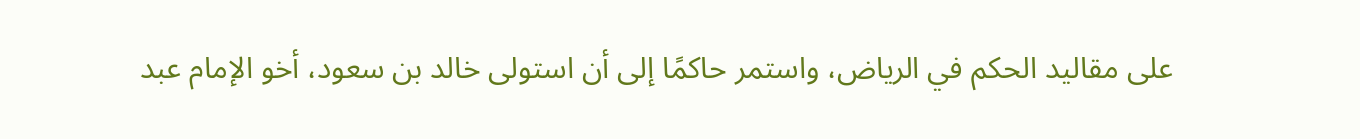على مقاليد الحكم في الرياض، واستمر حاكمًا إلى أن استولى خالد بن سعود، أخو الإمام عبد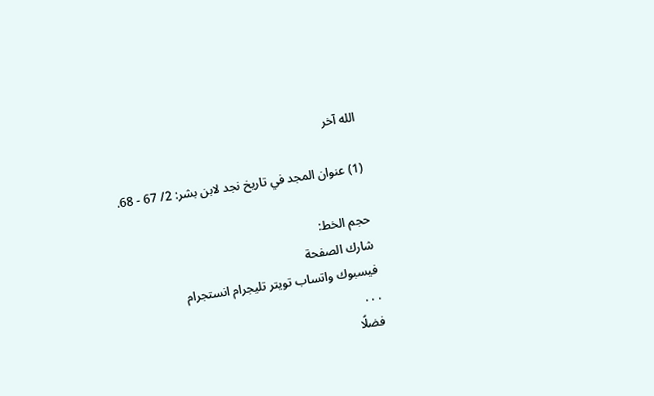الله آخر

(1) عنوان المجد في تاريخ نجد لابن بشر: 2/ 67 - 68.

حجم الخط:
شارك الصفحة
فيسبوك واتساب تويتر تليجرام انستجرام
. . .
فضلًا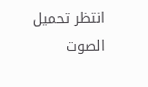انتظر تحميل الصوت